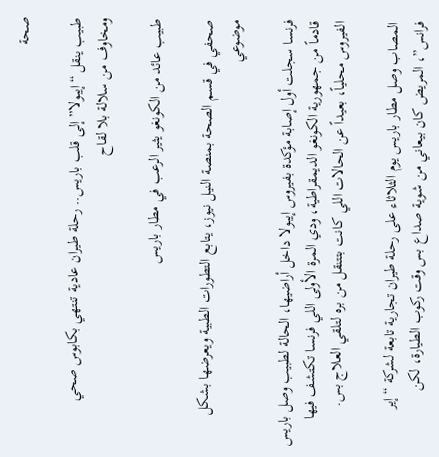صحة

طبيب ينقل “إيبولا” إلى قلب باريس.. رحلة طيران عادية تنتهي بكابوس صحي ومخاوف من سلالة بلا لقاح

طبيب عائد من الكونغو يثير الرعب في مطار باريس

صحفي في قسم الصحة بمنصة النيل نيوز، يتابع التطورات الطبية ويعرضها بشكل موضوعي

فرنسا سجلت أول إصابة مؤكدة بفيروس إيبولا داخل أراضيها، الحالة لطبيب وصل باريس قادماً من جمهورية الكونغو الديمقراطية، ودي المرة الأولى اللي فرنسا تكتشف فيها الفيروس محلياً، بعيداً عن الحالات اللي كانت بتتنقل من بره لتلقي العلاج بس.

المصاب وصل مطار باريس يوم الثلاثاء على رحلة طيران تجارية تابعة لشركة “إير فرانس”، المريض كان بيعاني من شوية صداع بس وقت ركوب الطيارة، لكن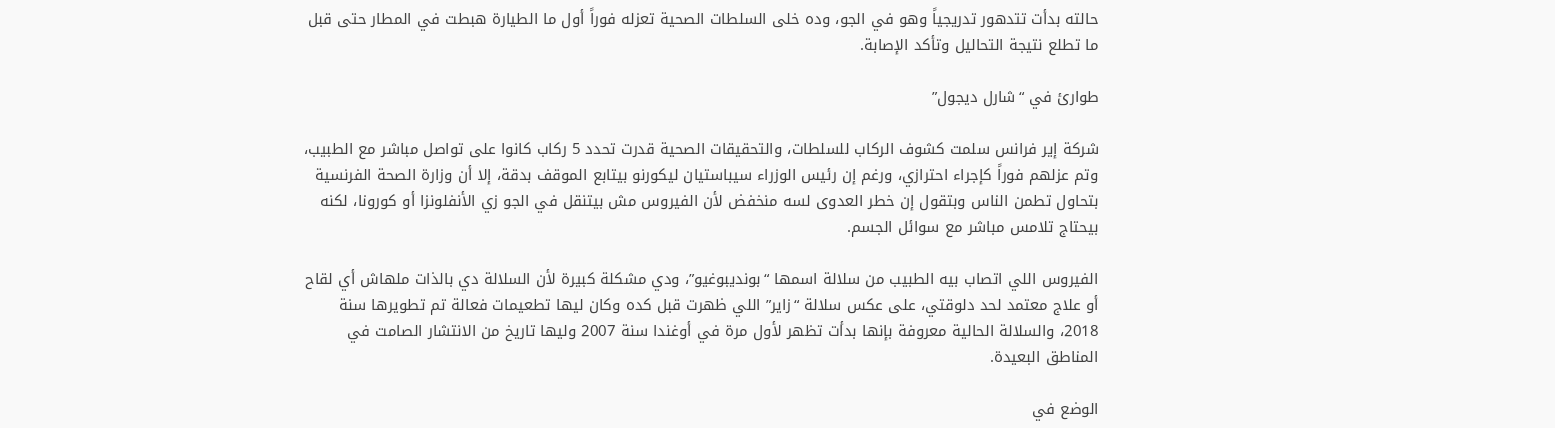حالته بدأت تتدهور تدريجياً وهو في الجو، وده خلى السلطات الصحية تعزله فوراً أول ما الطيارة هبطت في المطار حتى قبل ما تطلع نتيجة التحاليل وتأكد الإصابة.

طوارئ في “شارل ديجول”

شركة إير فرانس سلمت كشوف الركاب للسلطات، والتحقيقات الصحية قدرت تحدد 5 ركاب كانوا على تواصل مباشر مع الطبيب، وتم عزلهم فوراً كإجراء احترازي، ورغم إن رئيس الوزراء سيباستيان ليكورنو بيتابع الموقف بدقة، إلا أن وزارة الصحة الفرنسية بتحاول تطمن الناس وبتقول إن خطر العدوى لسه منخفض لأن الفيروس مش بيتنقل في الجو زي الأنفلونزا أو كورونا، لكنه بيحتاج تلامس مباشر مع سوائل الجسم.

الفيروس اللي اتصاب بيه الطبيب من سلالة اسمها “بونديبوغيو”، ودي مشكلة كبيرة لأن السلالة دي بالذات ملهاش أي لقاح أو علاج معتمد لحد دلوقتي، على عكس سلالة “زاير” اللي ظهرت قبل كده وكان ليها تطعيمات فعالة تم تطويرها سنة 2018، والسلالة الحالية معروفة بإنها بدأت تظهر لأول مرة في أوغندا سنة 2007 وليها تاريخ من الانتشار الصامت في المناطق البعيدة.

الوضع في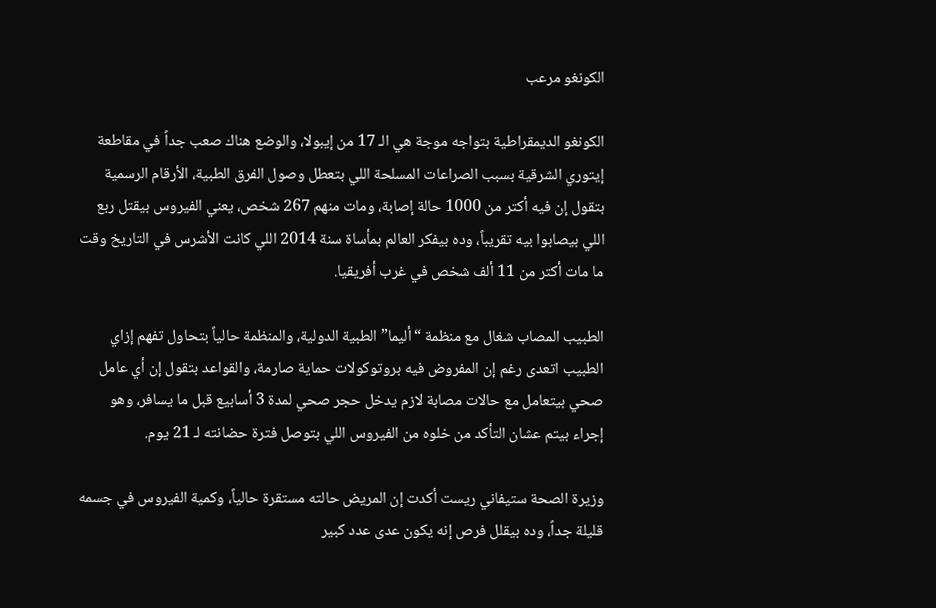الكونغو مرعب

الكونغو الديمقراطية بتواجه موجة هي الـ 17 من إيبولا، والوضع هناك صعب جداً في مقاطعة إيتوري الشرقية بسبب الصراعات المسلحة اللي بتعطل وصول الفرق الطبية، الأرقام الرسمية بتقول إن فيه أكتر من 1000 حالة إصابة، ومات منهم 267 شخص، يعني الفيروس بيقتل ربع اللي بيصابوا بيه تقريباً، وده بيفكر العالم بمأساة سنة 2014 اللي كانت الأشرس في التاريخ وقت ما مات أكتر من 11 ألف شخص في غرب أفريقيا.

الطبيب المصاب شغال مع منظمة “أليما” الطبية الدولية، والمنظمة حالياً بتحاول تفهم إزاي الطبيب اتعدى رغم إن المفروض فيه بروتوكولات حماية صارمة، والقواعد بتقول إن أي عامل صحي بيتعامل مع حالات مصابة لازم يدخل حجر صحي لمدة 3 أسابيع قبل ما يسافر، وهو إجراء بيتم عشان التأكد من خلوه من الفيروس اللي بتوصل فترة حضانته لـ 21 يوم.

وزيرة الصحة ستيفاني ريست أكدت إن المريض حالته مستقرة حالياً، وكمية الفيروس في جسمه قليلة جداً، وده بيقلل فرص إنه يكون عدى عدد كبير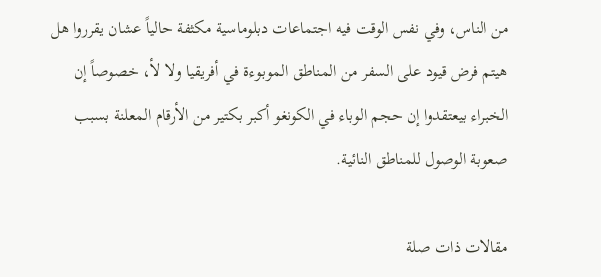من الناس، وفي نفس الوقت فيه اجتماعات دبلوماسية مكثفة حالياً عشان يقرروا هل هيتم فرض قيود على السفر من المناطق الموبوءة في أفريقيا ولا لأ، خصوصاً إن الخبراء بيعتقدوا إن حجم الوباء في الكونغو أكبر بكتير من الأرقام المعلنة بسبب صعوبة الوصول للمناطق النائية.

مقالات ذات صلة